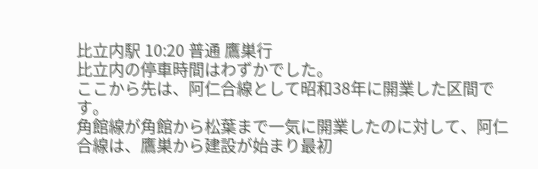比立内駅 10:20 普通 鷹巣行
比立内の停車時間はわずかでした。
ここから先は、阿仁合線として昭和38年に開業した区間です。
角館線が角館から松葉まで一気に開業したのに対して、阿仁合線は、鷹巣から建設が始まり最初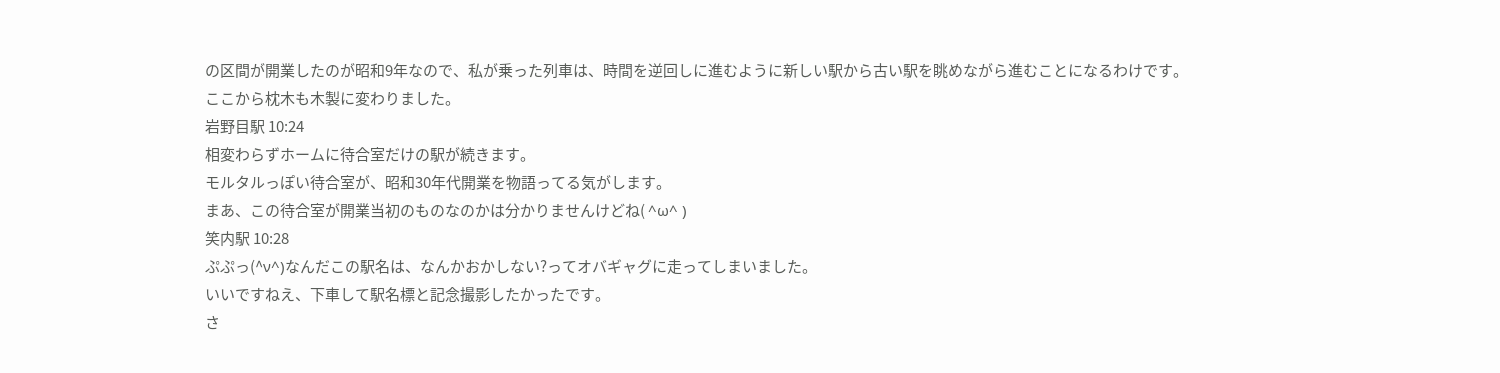の区間が開業したのが昭和9年なので、私が乗った列車は、時間を逆回しに進むように新しい駅から古い駅を眺めながら進むことになるわけです。
ここから枕木も木製に変わりました。
岩野目駅 10:24
相変わらずホームに待合室だけの駅が続きます。
モルタルっぽい待合室が、昭和30年代開業を物語ってる気がします。
まあ、この待合室が開業当初のものなのかは分かりませんけどね( ^ω^ )
笑内駅 10:28
ぷぷっ(^ν^)なんだこの駅名は、なんかおかしない?ってオバギャグに走ってしまいました。
いいですねえ、下車して駅名標と記念撮影したかったです。
さ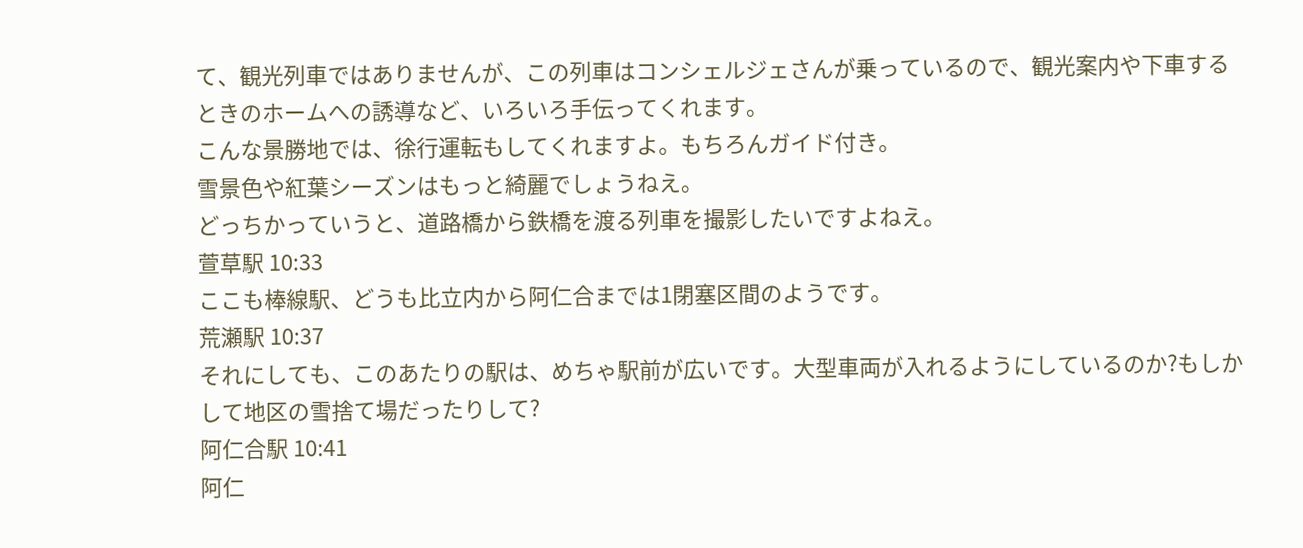て、観光列車ではありませんが、この列車はコンシェルジェさんが乗っているので、観光案内や下車するときのホームへの誘導など、いろいろ手伝ってくれます。
こんな景勝地では、徐行運転もしてくれますよ。もちろんガイド付き。
雪景色や紅葉シーズンはもっと綺麗でしょうねえ。
どっちかっていうと、道路橋から鉄橋を渡る列車を撮影したいですよねえ。
萱草駅 10:33
ここも棒線駅、どうも比立内から阿仁合までは1閉塞区間のようです。
荒瀬駅 10:37
それにしても、このあたりの駅は、めちゃ駅前が広いです。大型車両が入れるようにしているのか?もしかして地区の雪捨て場だったりして?
阿仁合駅 10:41
阿仁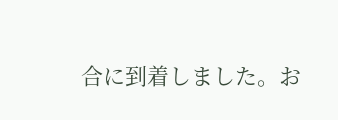合に到着しました。お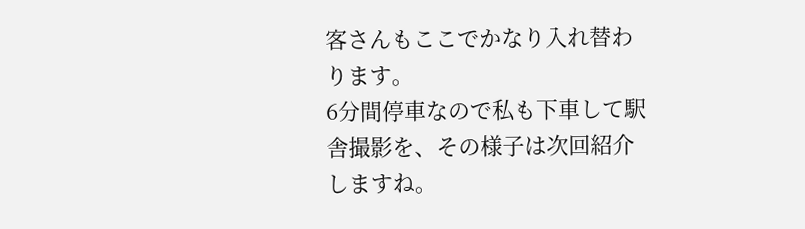客さんもここでかなり入れ替わります。
6分間停車なので私も下車して駅舎撮影を、その様子は次回紹介しますね。